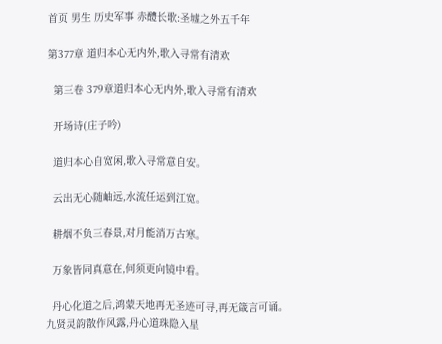首页 男生 历史军事 赤醴长歌:圣墟之外五千年

第377章 道归本心无内外,歌入寻常有清欢

  第三卷 379章道归本心无内外,歌入寻常有清欢

  开场诗(庄子吟)

  道归本心自宽闲,歌入寻常意自安。

  云出无心随岫远,水流任运到江宽。

  耕烟不负三春景,对月能消万古寒。

  万象皆同真意在,何须更向镜中看。

  丹心化道之后,鸿蒙天地再无圣迹可寻,再无箴言可诵。九贤灵韵散作风露,丹心道珠隐入星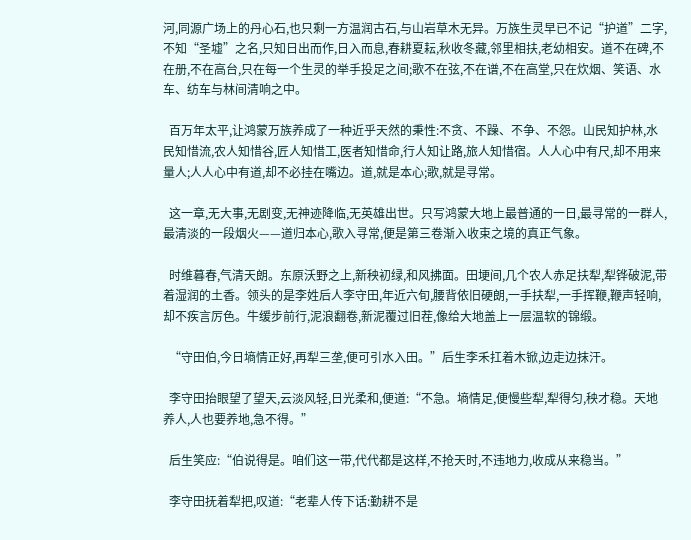河,同源广场上的丹心石,也只剩一方温润古石,与山岩草木无异。万族生灵早已不记“护道”二字,不知“圣墟”之名,只知日出而作,日入而息,春耕夏耘,秋收冬藏,邻里相扶,老幼相安。道不在碑,不在册,不在高台,只在每一个生灵的举手投足之间;歌不在弦,不在谱,不在高堂,只在炊烟、笑语、水车、纺车与林间清响之中。

  百万年太平,让鸿蒙万族养成了一种近乎天然的秉性:不贪、不躁、不争、不怨。山民知护林,水民知惜流,农人知惜谷,匠人知惜工,医者知惜命,行人知让路,旅人知惜宿。人人心中有尺,却不用来量人;人人心中有道,却不必挂在嘴边。道,就是本心;歌,就是寻常。

  这一章,无大事,无剧变,无神迹降临,无英雄出世。只写鸿蒙大地上最普通的一日,最寻常的一群人,最清淡的一段烟火——道归本心,歌入寻常,便是第三卷渐入收束之境的真正气象。

  时维暮春,气清天朗。东原沃野之上,新秧初绿,和风拂面。田埂间,几个农人赤足扶犁,犁铧破泥,带着湿润的土香。领头的是李姓后人李守田,年近六旬,腰背依旧硬朗,一手扶犁,一手挥鞭,鞭声轻响,却不疾言厉色。牛缓步前行,泥浪翻卷,新泥覆过旧茬,像给大地盖上一层温软的锦缎。

  “守田伯,今日墒情正好,再犁三垄,便可引水入田。”后生李禾扛着木锨,边走边抹汗。

  李守田抬眼望了望天,云淡风轻,日光柔和,便道:“不急。墒情足,便慢些犁,犁得匀,秧才稳。天地养人,人也要养地,急不得。”

  后生笑应:“伯说得是。咱们这一带,代代都是这样,不抢天时,不违地力,收成从来稳当。”

  李守田抚着犁把,叹道:“老辈人传下话:勤耕不是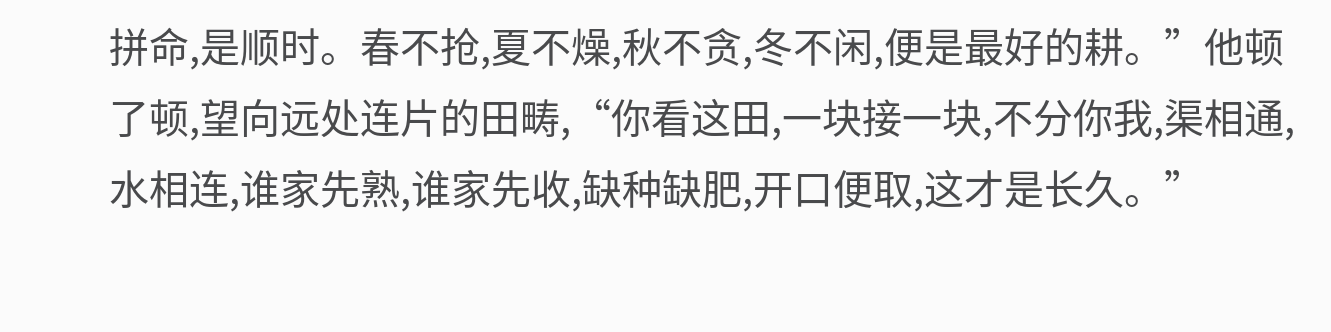拼命,是顺时。春不抢,夏不燥,秋不贪,冬不闲,便是最好的耕。”他顿了顿,望向远处连片的田畴,“你看这田,一块接一块,不分你我,渠相通,水相连,谁家先熟,谁家先收,缺种缺肥,开口便取,这才是长久。”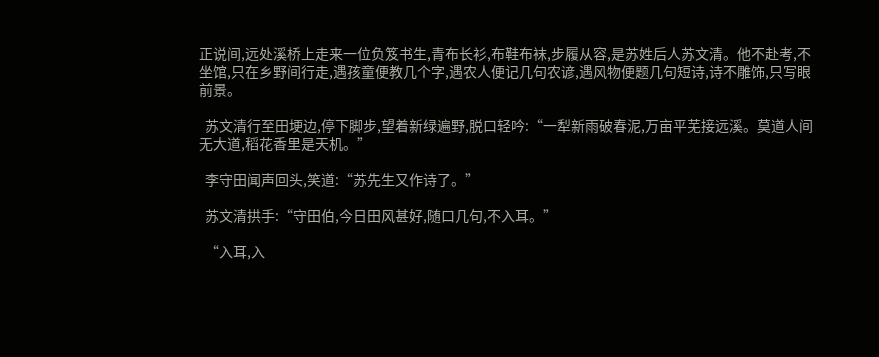正说间,远处溪桥上走来一位负笈书生,青布长衫,布鞋布袜,步履从容,是苏姓后人苏文清。他不赴考,不坐馆,只在乡野间行走,遇孩童便教几个字,遇农人便记几句农谚,遇风物便题几句短诗,诗不雕饰,只写眼前景。

  苏文清行至田埂边,停下脚步,望着新绿遍野,脱口轻吟:“一犁新雨破春泥,万亩平芜接远溪。莫道人间无大道,稻花香里是天机。”

  李守田闻声回头,笑道:“苏先生又作诗了。”

  苏文清拱手:“守田伯,今日田风甚好,随口几句,不入耳。”

  “入耳,入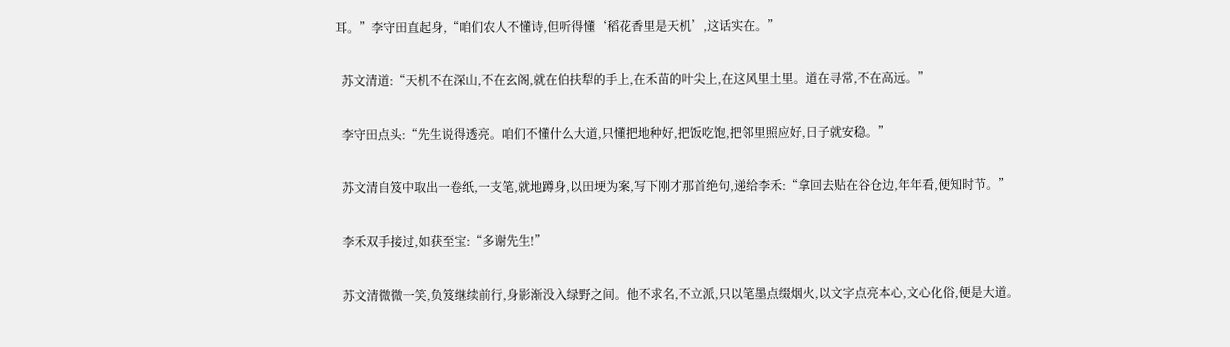耳。”李守田直起身,“咱们农人不懂诗,但听得懂‘稻花香里是天机’,这话实在。”

  苏文清道:“天机不在深山,不在玄阁,就在伯扶犁的手上,在禾苗的叶尖上,在这风里土里。道在寻常,不在高远。”

  李守田点头:“先生说得透亮。咱们不懂什么大道,只懂把地种好,把饭吃饱,把邻里照应好,日子就安稳。”

  苏文清自笈中取出一卷纸,一支笔,就地蹲身,以田埂为案,写下刚才那首绝句,递给李禾:“拿回去贴在谷仓边,年年看,便知时节。”

  李禾双手接过,如获至宝:“多谢先生!”

  苏文清微微一笑,负笈继续前行,身影渐没入绿野之间。他不求名,不立派,只以笔墨点缀烟火,以文字点亮本心,文心化俗,便是大道。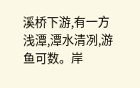溪桥下游,有一方浅潭,潭水清冽,游鱼可数。岸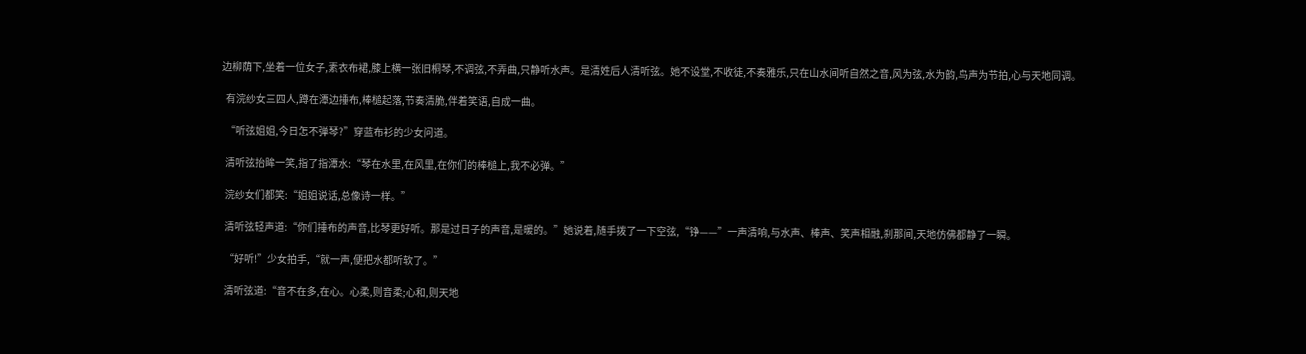边柳荫下,坐着一位女子,素衣布裙,膝上横一张旧桐琴,不调弦,不弄曲,只静听水声。是清姓后人清听弦。她不设堂,不收徒,不奏雅乐,只在山水间听自然之音,风为弦,水为韵,鸟声为节拍,心与天地同调。

  有浣纱女三四人,蹲在潭边捶布,棒槌起落,节奏清脆,伴着笑语,自成一曲。

  “听弦姐姐,今日怎不弹琴?”穿蓝布衫的少女问道。

  清听弦抬眸一笑,指了指潭水:“琴在水里,在风里,在你们的棒槌上,我不必弹。”

  浣纱女们都笑:“姐姐说话,总像诗一样。”

  清听弦轻声道:“你们捶布的声音,比琴更好听。那是过日子的声音,是暖的。”她说着,随手拨了一下空弦,“铮——”一声清响,与水声、棒声、笑声相融,刹那间,天地仿佛都静了一瞬。

  “好听!”少女拍手,“就一声,便把水都听软了。”

  清听弦道:“音不在多,在心。心柔,则音柔;心和,则天地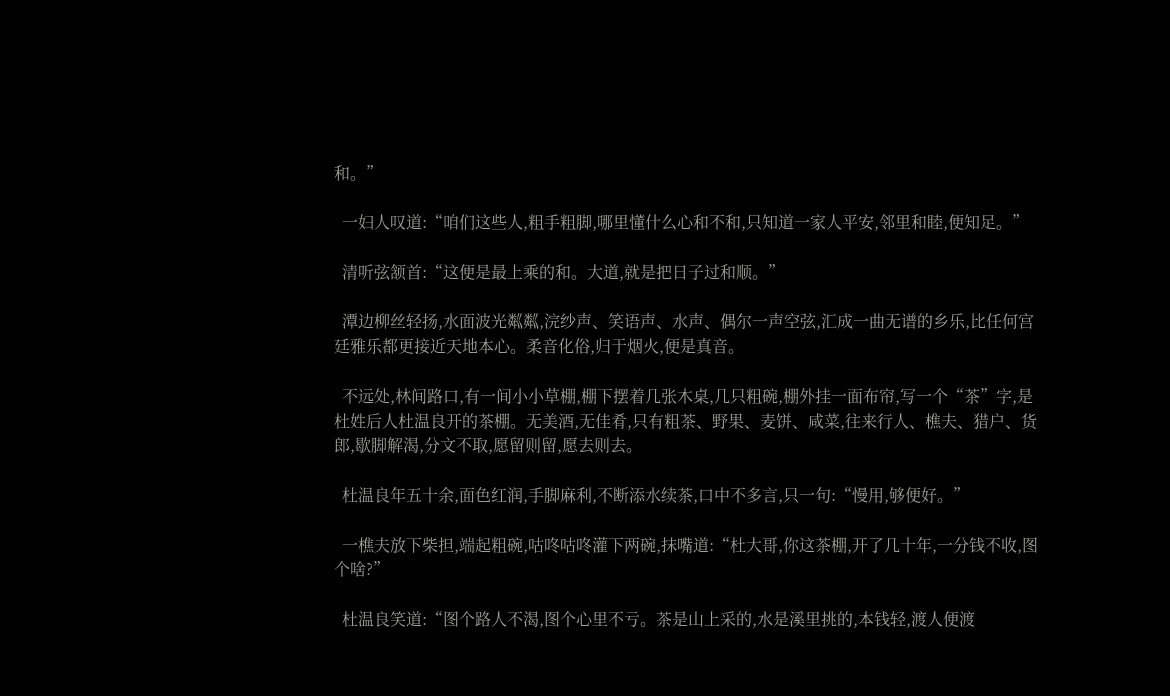和。”

  一妇人叹道:“咱们这些人,粗手粗脚,哪里懂什么心和不和,只知道一家人平安,邻里和睦,便知足。”

  清听弦颔首:“这便是最上乘的和。大道,就是把日子过和顺。”

  潭边柳丝轻扬,水面波光粼粼,浣纱声、笑语声、水声、偶尔一声空弦,汇成一曲无谱的乡乐,比任何宫廷雅乐都更接近天地本心。柔音化俗,归于烟火,便是真音。

  不远处,林间路口,有一间小小草棚,棚下摆着几张木桌,几只粗碗,棚外挂一面布帘,写一个“茶”字,是杜姓后人杜温良开的茶棚。无美酒,无佳肴,只有粗茶、野果、麦饼、咸菜,往来行人、樵夫、猎户、货郎,歇脚解渴,分文不取,愿留则留,愿去则去。

  杜温良年五十余,面色红润,手脚麻利,不断添水续茶,口中不多言,只一句:“慢用,够便好。”

  一樵夫放下柴担,端起粗碗,咕咚咕咚灌下两碗,抹嘴道:“杜大哥,你这茶棚,开了几十年,一分钱不收,图个啥?”

  杜温良笑道:“图个路人不渴,图个心里不亏。茶是山上采的,水是溪里挑的,本钱轻,渡人便渡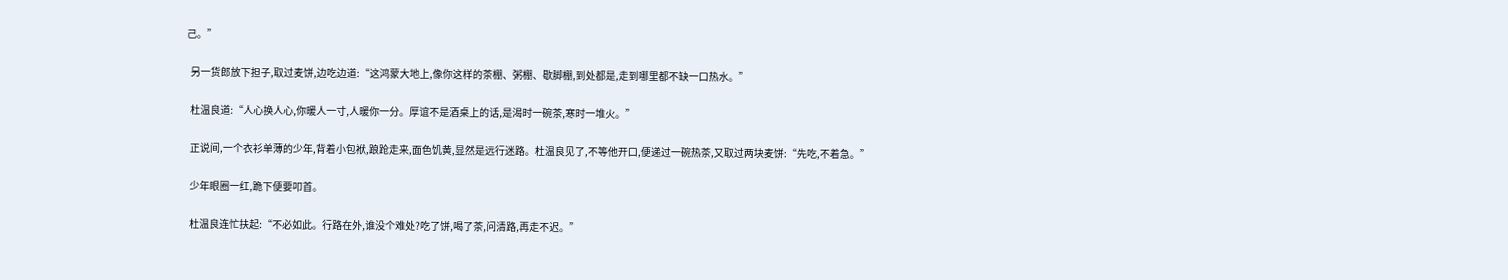己。”

  另一货郎放下担子,取过麦饼,边吃边道:“这鸿蒙大地上,像你这样的茶棚、粥棚、歇脚棚,到处都是,走到哪里都不缺一口热水。”

  杜温良道:“人心换人心,你暖人一寸,人暖你一分。厚谊不是酒桌上的话,是渴时一碗茶,寒时一堆火。”

  正说间,一个衣衫单薄的少年,背着小包袱,踉跄走来,面色饥黄,显然是远行迷路。杜温良见了,不等他开口,便递过一碗热茶,又取过两块麦饼:“先吃,不着急。”

  少年眼圈一红,跪下便要叩首。

  杜温良连忙扶起:“不必如此。行路在外,谁没个难处?吃了饼,喝了茶,问清路,再走不迟。”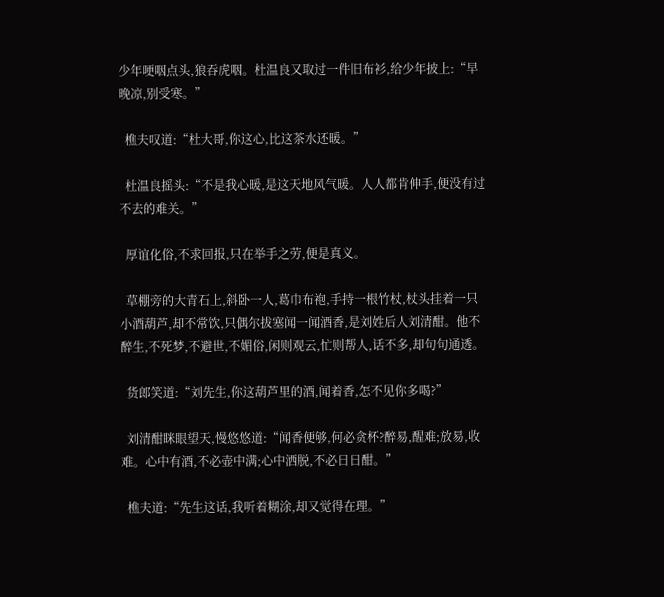少年哽咽点头,狼吞虎咽。杜温良又取过一件旧布衫,给少年披上:“早晚凉,别受寒。”

  樵夫叹道:“杜大哥,你这心,比这茶水还暖。”

  杜温良摇头:“不是我心暖,是这天地风气暖。人人都肯伸手,便没有过不去的难关。”

  厚谊化俗,不求回报,只在举手之劳,便是真义。

  草棚旁的大青石上,斜卧一人,葛巾布袍,手持一根竹杖,杖头挂着一只小酒葫芦,却不常饮,只偶尔拔塞闻一闻酒香,是刘姓后人刘清酣。他不醉生,不死梦,不避世,不媚俗,闲则观云,忙则帮人,话不多,却句句通透。

  货郎笑道:“刘先生,你这葫芦里的酒,闻着香,怎不见你多喝?”

  刘清酣眯眼望天,慢悠悠道:“闻香便够,何必贪杯?醉易,醒难;放易,收难。心中有酒,不必壶中满;心中洒脱,不必日日酣。”

  樵夫道:“先生这话,我听着糊涂,却又觉得在理。”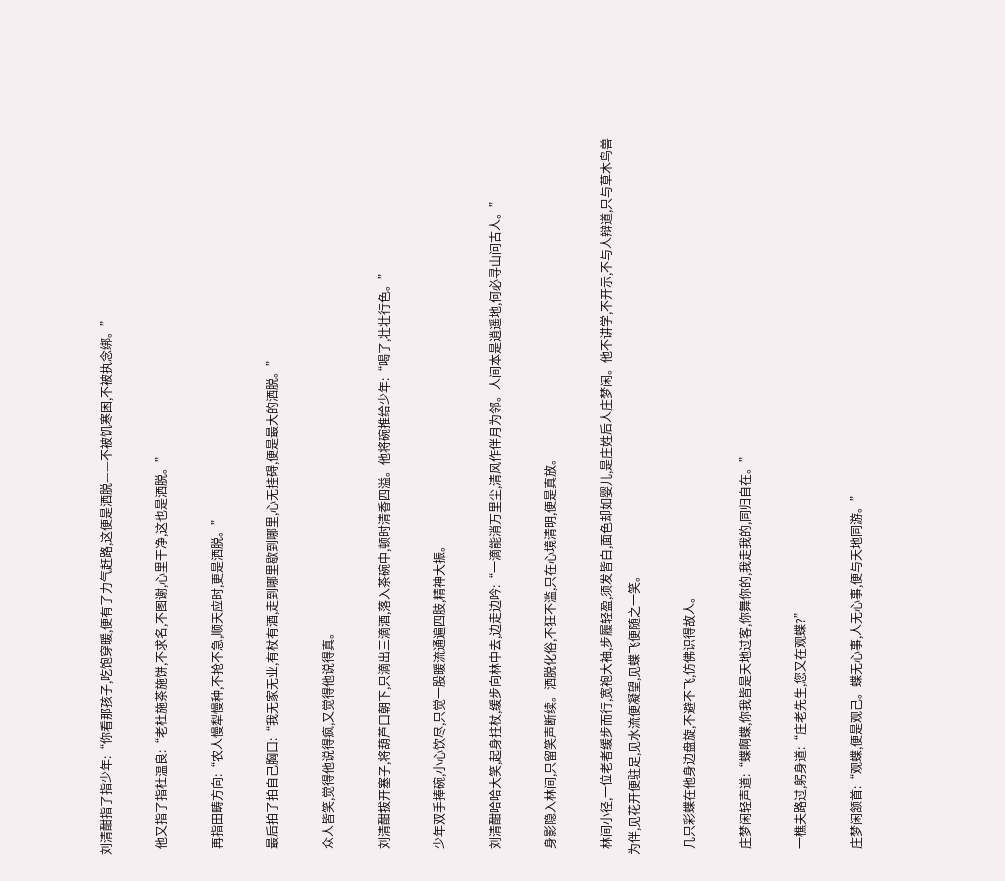刘清酣指了指少年:“你看那孩子,吃饱穿暖,便有了力气赶路,这便是洒脱——不被饥寒困,不被执念绑。”

  他又指了指杜温良:“老杜施茶施饼,不求名,不图谢,心里干净,这也是洒脱。”

  再指田畴方向:“农人慢犁慢种,不抢不急,顺天应时,更是洒脱。”

  最后拍了拍自己胸口:“我无家无业,有杖有酒,走到哪里歇到哪里,心无挂碍,便是最大的洒脱。”

  众人皆笑,觉得他说得疯,又觉得他说得真。

  刘清酣拔开塞子,将葫芦口朝下,只滴出三滴酒,落入茶碗中,顿时清香四溢。他将碗推给少年:“喝了,壮壮行色。”

  少年双手捧碗,小心饮尽,只觉一股暖流通遍四肢,精神大振。

  刘清酣哈哈大笑,起身拄杖,缓步向林中去,边走边吟:“一滴能消万里尘,清风作伴月为邻。人间本是逍遥地,何必寻山问古人。”

  身影隐入林间,只留笑声断续。洒脱化俗,不狂不滥,只在心境清明,便是真放。

  林间小径,一位老者缓步而行,宽袍大袖,步履轻盈,须发皆白,面色却如婴儿,是庄姓后人庄梦闲。他不讲学,不开示,不与人辩道,只与草木鸟兽为伴,见花开便驻足,见水流便凝望,见蝶飞便随之一笑。

  几只彩蝶在他身边盘旋,不避不飞,仿佛识得故人。

  庄梦闲轻声道:“蝶啊蝶,你我皆是天地过客,你舞你的,我走我的,同归自在。”

  一樵夫路过,躬身道:“庄老先生,您又在观蝶?”

  庄梦闲颔首:“观蝶,便是观己。蝶无心事,人无心事,便与天地同游。”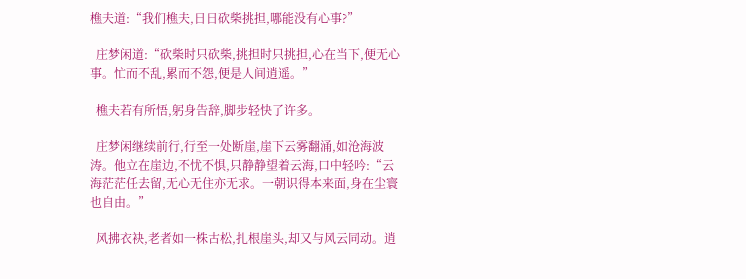樵夫道:“我们樵夫,日日砍柴挑担,哪能没有心事?”

  庄梦闲道:“砍柴时只砍柴,挑担时只挑担,心在当下,便无心事。忙而不乱,累而不怨,便是人间逍遥。”

  樵夫若有所悟,躬身告辞,脚步轻快了许多。

  庄梦闲继续前行,行至一处断崖,崖下云雾翻涌,如沧海波涛。他立在崖边,不忧不惧,只静静望着云海,口中轻吟:“云海茫茫任去留,无心无住亦无求。一朝识得本来面,身在尘寰也自由。”

  风拂衣袂,老者如一株古松,扎根崖头,却又与风云同动。逍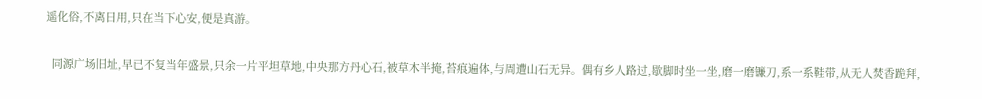遥化俗,不离日用,只在当下心安,便是真游。

  同源广场旧址,早已不复当年盛景,只余一片平坦草地,中央那方丹心石,被草木半掩,苔痕遍体,与周遭山石无异。偶有乡人路过,歇脚时坐一坐,磨一磨镰刀,系一系鞋带,从无人焚香跪拜,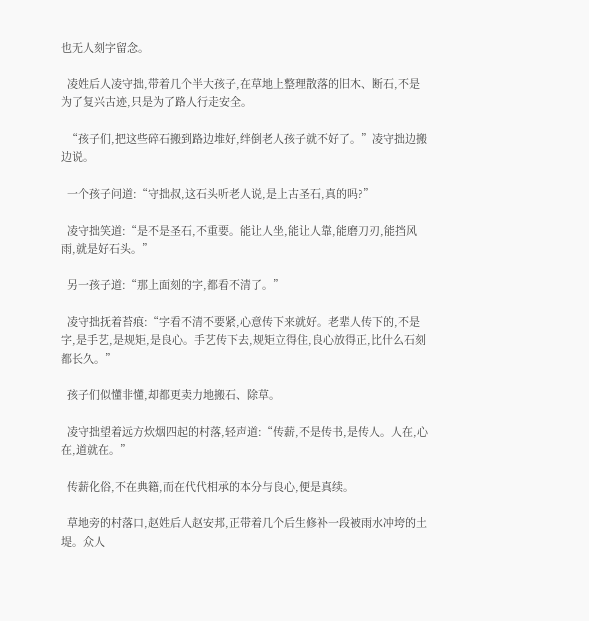也无人刻字留念。

  凌姓后人凌守拙,带着几个半大孩子,在草地上整理散落的旧木、断石,不是为了复兴古迹,只是为了路人行走安全。

  “孩子们,把这些碎石搬到路边堆好,绊倒老人孩子就不好了。”凌守拙边搬边说。

  一个孩子问道:“守拙叔,这石头听老人说,是上古圣石,真的吗?”

  凌守拙笑道:“是不是圣石,不重要。能让人坐,能让人靠,能磨刀刃,能挡风雨,就是好石头。”

  另一孩子道:“那上面刻的字,都看不清了。”

  凌守拙抚着苔痕:“字看不清不要紧,心意传下来就好。老辈人传下的,不是字,是手艺,是规矩,是良心。手艺传下去,规矩立得住,良心放得正,比什么石刻都长久。”

  孩子们似懂非懂,却都更卖力地搬石、除草。

  凌守拙望着远方炊烟四起的村落,轻声道:“传薪,不是传书,是传人。人在,心在,道就在。”

  传薪化俗,不在典籍,而在代代相承的本分与良心,便是真续。

  草地旁的村落口,赵姓后人赵安邦,正带着几个后生修补一段被雨水冲垮的土堤。众人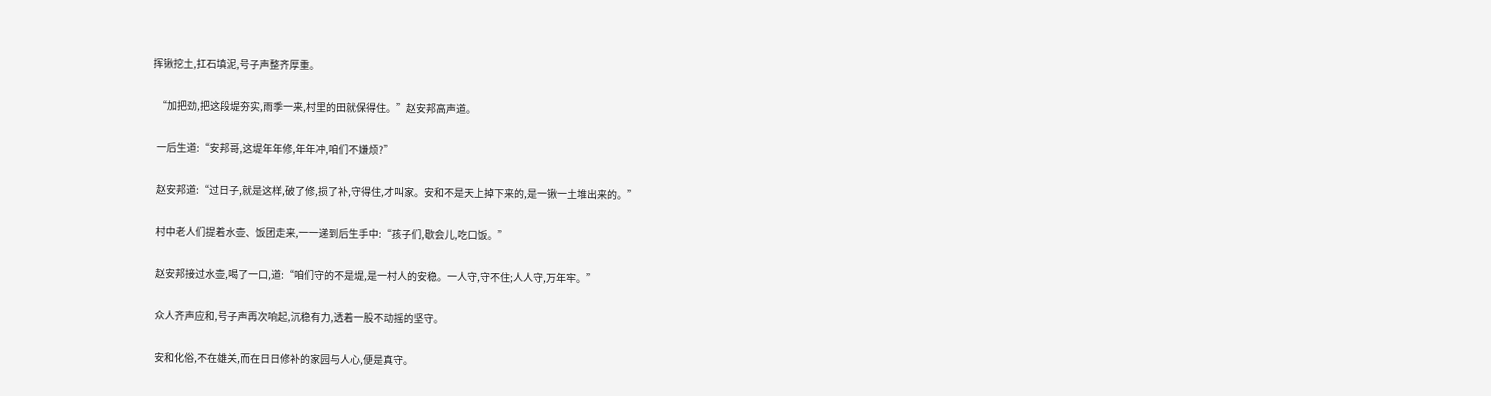挥锹挖土,扛石填泥,号子声整齐厚重。

  “加把劲,把这段堤夯实,雨季一来,村里的田就保得住。”赵安邦高声道。

  一后生道:“安邦哥,这堤年年修,年年冲,咱们不嫌烦?”

  赵安邦道:“过日子,就是这样,破了修,损了补,守得住,才叫家。安和不是天上掉下来的,是一锹一土堆出来的。”

  村中老人们提着水壶、饭团走来,一一递到后生手中:“孩子们,歇会儿,吃口饭。”

  赵安邦接过水壶,喝了一口,道:“咱们守的不是堤,是一村人的安稳。一人守,守不住;人人守,万年牢。”

  众人齐声应和,号子声再次响起,沉稳有力,透着一股不动摇的坚守。

  安和化俗,不在雄关,而在日日修补的家园与人心,便是真守。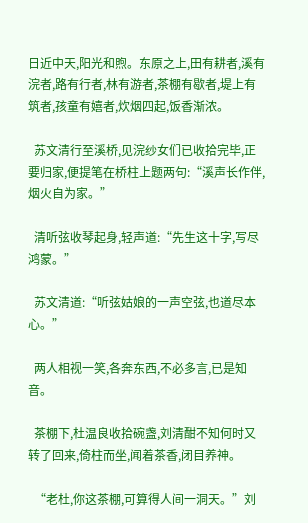日近中天,阳光和煦。东原之上,田有耕者,溪有浣者,路有行者,林有游者,茶棚有歇者,堤上有筑者,孩童有嬉者,炊烟四起,饭香渐浓。

  苏文清行至溪桥,见浣纱女们已收拾完毕,正要归家,便提笔在桥柱上题两句:“溪声长作伴,烟火自为家。”

  清听弦收琴起身,轻声道:“先生这十字,写尽鸿蒙。”

  苏文清道:“听弦姑娘的一声空弦,也道尽本心。”

  两人相视一笑,各奔东西,不必多言,已是知音。

  茶棚下,杜温良收拾碗盏,刘清酣不知何时又转了回来,倚柱而坐,闻着茶香,闭目养神。

  “老杜,你这茶棚,可算得人间一洞天。”刘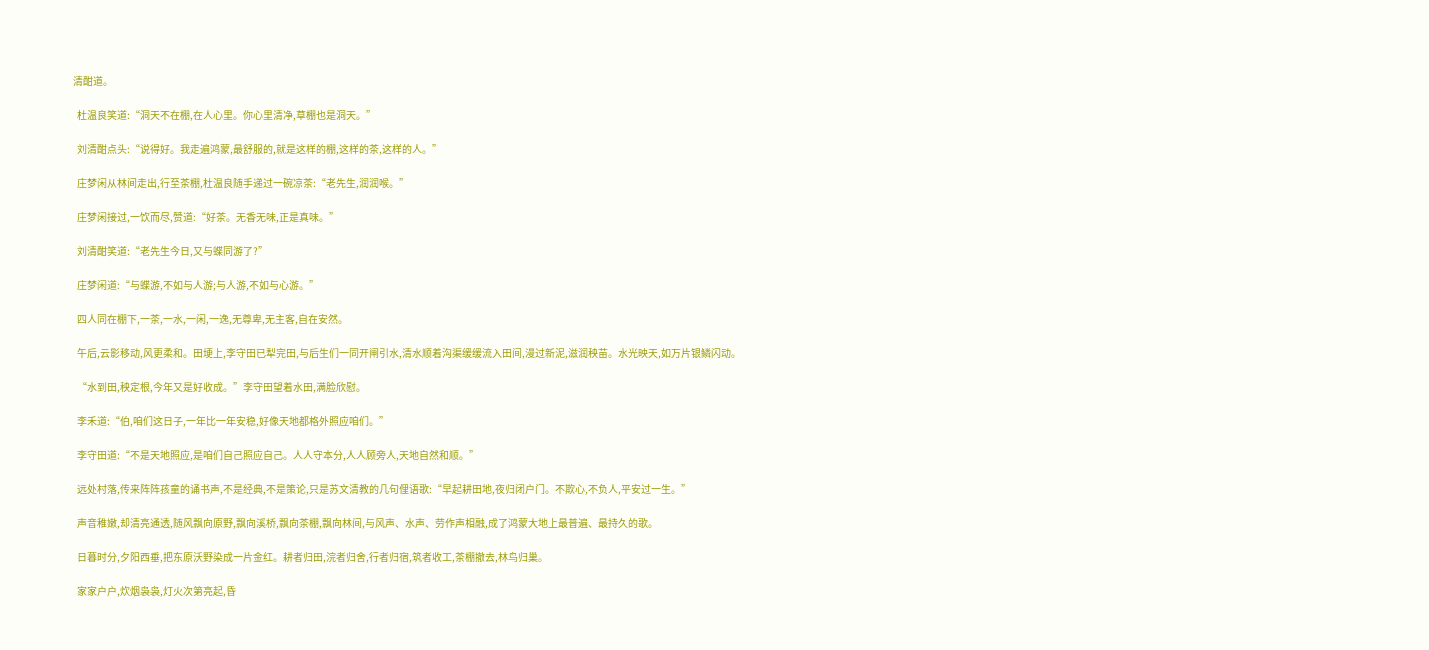清酣道。

  杜温良笑道:“洞天不在棚,在人心里。你心里清净,草棚也是洞天。”

  刘清酣点头:“说得好。我走遍鸿蒙,最舒服的,就是这样的棚,这样的茶,这样的人。”

  庄梦闲从林间走出,行至茶棚,杜温良随手递过一碗凉茶:“老先生,润润喉。”

  庄梦闲接过,一饮而尽,赞道:“好茶。无香无味,正是真味。”

  刘清酣笑道:“老先生今日,又与蝶同游了?”

  庄梦闲道:“与蝶游,不如与人游;与人游,不如与心游。”

  四人同在棚下,一茶,一水,一闲,一逸,无尊卑,无主客,自在安然。

  午后,云影移动,风更柔和。田埂上,李守田已犁完田,与后生们一同开闸引水,清水顺着沟渠缓缓流入田间,漫过新泥,滋润秧苗。水光映天,如万片银鳞闪动。

  “水到田,秧定根,今年又是好收成。”李守田望着水田,满脸欣慰。

  李禾道:“伯,咱们这日子,一年比一年安稳,好像天地都格外照应咱们。”

  李守田道:“不是天地照应,是咱们自己照应自己。人人守本分,人人顾旁人,天地自然和顺。”

  远处村落,传来阵阵孩童的诵书声,不是经典,不是策论,只是苏文清教的几句俚语歌:“早起耕田地,夜归闭户门。不欺心,不负人,平安过一生。”

  声音稚嫩,却清亮通透,随风飘向原野,飘向溪桥,飘向茶棚,飘向林间,与风声、水声、劳作声相融,成了鸿蒙大地上最普遍、最持久的歌。

  日暮时分,夕阳西垂,把东原沃野染成一片金红。耕者归田,浣者归舍,行者归宿,筑者收工,茶棚撤去,林鸟归巢。

  家家户户,炊烟袅袅,灯火次第亮起,昏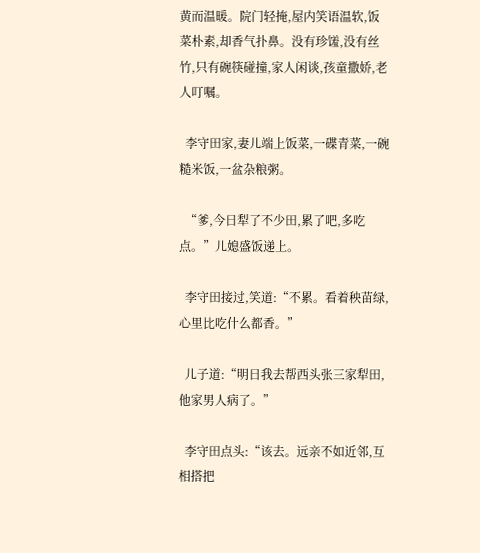黄而温暖。院门轻掩,屋内笑语温软,饭菜朴素,却香气扑鼻。没有珍馐,没有丝竹,只有碗筷碰撞,家人闲谈,孩童撒娇,老人叮嘱。

  李守田家,妻儿端上饭菜,一碟青菜,一碗糙米饭,一盆杂粮粥。

  “爹,今日犁了不少田,累了吧,多吃点。”儿媳盛饭递上。

  李守田接过,笑道:“不累。看着秧苗绿,心里比吃什么都香。”

  儿子道:“明日我去帮西头张三家犁田,他家男人病了。”

  李守田点头:“该去。远亲不如近邻,互相搭把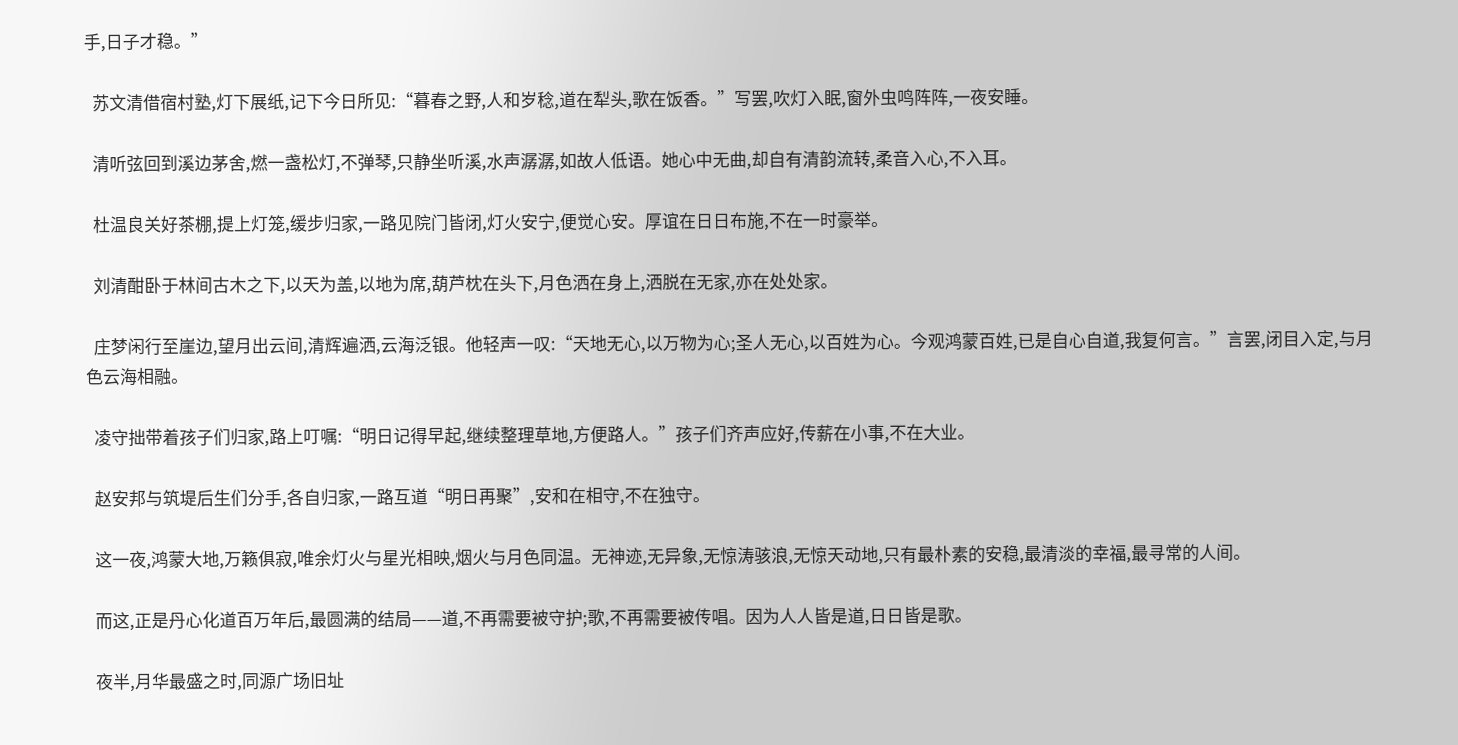手,日子才稳。”

  苏文清借宿村塾,灯下展纸,记下今日所见:“暮春之野,人和岁稔,道在犁头,歌在饭香。”写罢,吹灯入眠,窗外虫鸣阵阵,一夜安睡。

  清听弦回到溪边茅舍,燃一盏松灯,不弹琴,只静坐听溪,水声潺潺,如故人低语。她心中无曲,却自有清韵流转,柔音入心,不入耳。

  杜温良关好茶棚,提上灯笼,缓步归家,一路见院门皆闭,灯火安宁,便觉心安。厚谊在日日布施,不在一时豪举。

  刘清酣卧于林间古木之下,以天为盖,以地为席,葫芦枕在头下,月色洒在身上,洒脱在无家,亦在处处家。

  庄梦闲行至崖边,望月出云间,清辉遍洒,云海泛银。他轻声一叹:“天地无心,以万物为心;圣人无心,以百姓为心。今观鸿蒙百姓,已是自心自道,我复何言。”言罢,闭目入定,与月色云海相融。

  凌守拙带着孩子们归家,路上叮嘱:“明日记得早起,继续整理草地,方便路人。”孩子们齐声应好,传薪在小事,不在大业。

  赵安邦与筑堤后生们分手,各自归家,一路互道“明日再聚”,安和在相守,不在独守。

  这一夜,鸿蒙大地,万籁俱寂,唯余灯火与星光相映,烟火与月色同温。无神迹,无异象,无惊涛骇浪,无惊天动地,只有最朴素的安稳,最清淡的幸福,最寻常的人间。

  而这,正是丹心化道百万年后,最圆满的结局——道,不再需要被守护;歌,不再需要被传唱。因为人人皆是道,日日皆是歌。

  夜半,月华最盛之时,同源广场旧址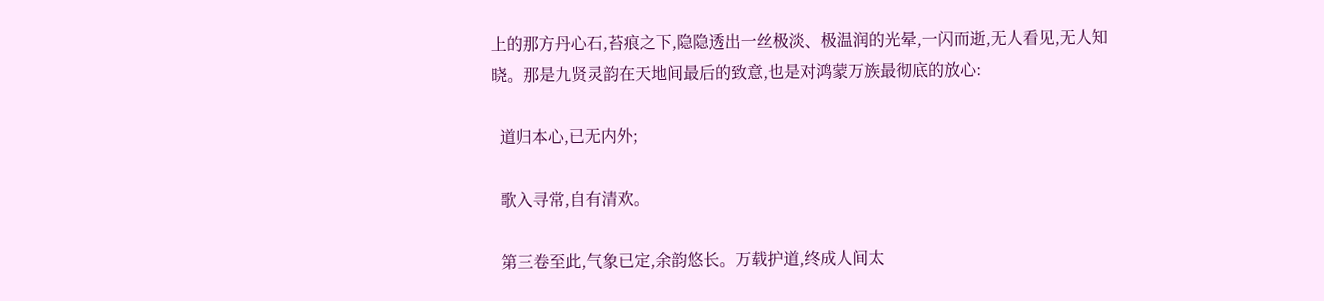上的那方丹心石,苔痕之下,隐隐透出一丝极淡、极温润的光晕,一闪而逝,无人看见,无人知晓。那是九贤灵韵在天地间最后的致意,也是对鸿蒙万族最彻底的放心:

  道归本心,已无内外;

  歌入寻常,自有清欢。

  第三卷至此,气象已定,余韵悠长。万载护道,终成人间太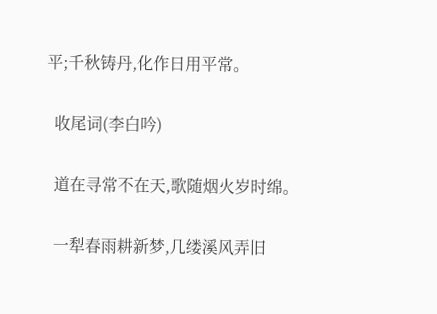平;千秋铸丹,化作日用平常。

  收尾词(李白吟)

  道在寻常不在天,歌随烟火岁时绵。

  一犁春雨耕新梦,几缕溪风弄旧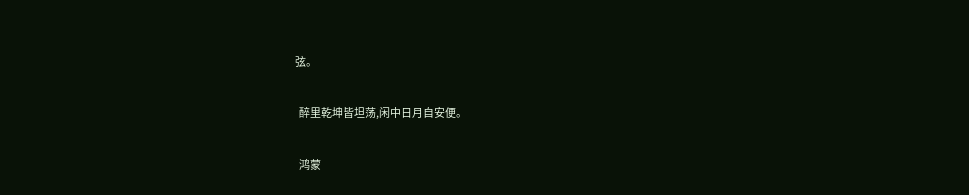弦。

  醉里乾坤皆坦荡,闲中日月自安便。

  鸿蒙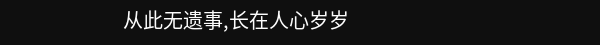从此无遗事,长在人心岁岁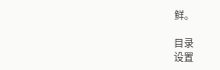鲜。

目录
设置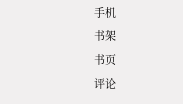手机
书架
书页
评论